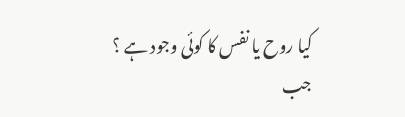کیا روح یا نفس کا کوئی وجود ہے ؟
جب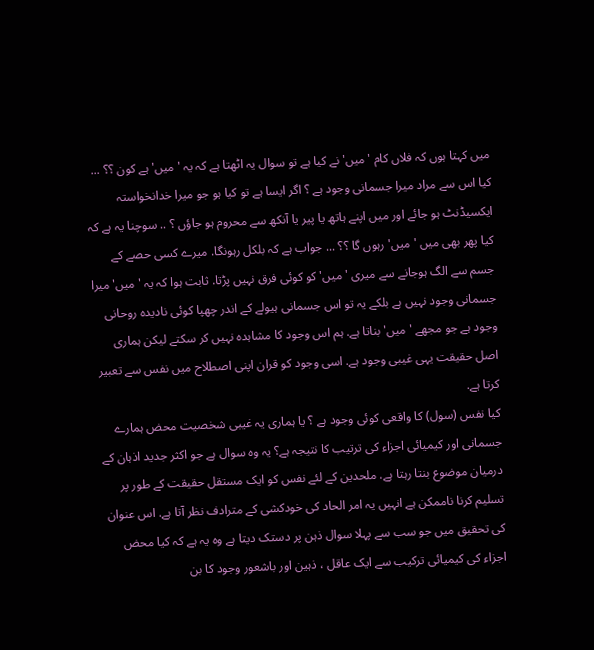میں کہتا ہوں کہ فلاں کام 'میں' نے کیا ہے تو سوال یہ اٹھتا ہے کہ یہ 'میں' ہے کون ؟؟ ... کیا اس سے مراد میرا جسمانی وجود ہے ؟ اگر ایسا ہے تو کیا ہو جو میرا خدانخواستہ ایکسیڈنٹ ہو جائے اور میں اپنے ہاتھ یا پیر یا آنکھ سے محروم ہو جاؤں ؟ .. سوچنا یہ ہے کہ کیا پھر بھی میں 'میں' رہوں گا ؟؟ ... جواب ہے کہ بلکل رہونگا. میرے کسی حصے کے جسم سے الگ ہوجانے سے میری 'میں' کو کوئی فرق نہیں پڑتا. ثابت ہوا کہ یہ 'میں' میرا جسمانی وجود نہیں ہے بلکے یہ تو اس جسمانی ہیولے کے اندر چھپا کوئی نادیدہ روحانی وجود ہے جو مجھے 'میں' بناتا ہے. ہم اس وجود کا مشاہدہ نہیں کر سکتے لیکن ہماری اصل حقیقت یہی غیبی وجود ہے. اسی وجود کو قران اپنی اصطلاح میں نفس سے تعبیر کرتا ہے.
کیا نفس (سول) کا واقعی کوئی وجود ہے ؟ یا ہماری یہ غیبی شخصیت محض ہمارے جسمانی اور کیمیائی اجزاء کی ترتیب کا نتیجہ ہے؟ یہ وہ سوال ہے جو اکثر جدید اذہان کے درمیان موضوع بنتا رہتا ہے. ملحدین کے لئے نفس کو ایک مستقل حقیقت کے طور پر تسلیم کرنا ناممکن ہے انہیں یہ امر الحاد کی خودکشی کے مترادف نظر آتا ہے. اس عنوان کی تحقیق میں جو سب سے پہلا سوال ذہن پر دستک دیتا ہے وہ یہ ہے کہ کیا محض اجزاء کی کیمیائی ترکیب سے ایک عاقل ، ذہین اور باشعور وجود کا بن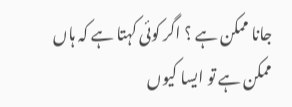جانا ممکن ہے ؟ اگر کوئی کہتا ہے کہ ہاں ممکن ہے تو ایسا کیوں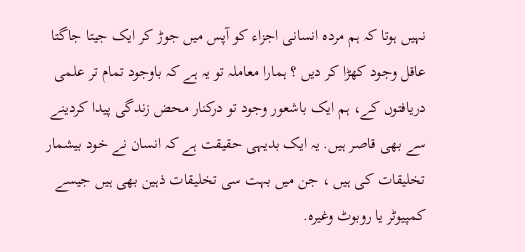نہیں ہوتا کہ ہم مردہ انسانی اجزاء کو آپس میں جوڑ کر ایک جیتا جاگتا عاقل وجود کھڑا کر دیں ؟ ہمارا معاملہ تو یہ ہے کہ باوجود تمام تر علمی دریافتوں کے، ہم ایک باشعور وجود تو درکنار محض زندگی پیدا کردینے سے بھی قاصر ہیں. یہ ایک بدیہی حقیقت ہے کہ انسان نے خود بیشمار تخلیقات کی ہیں ، جن میں بہت سی تخلیقات ذہین بھی ہیں جیسے کمپیوٹر یا روبوٹ وغیرہ.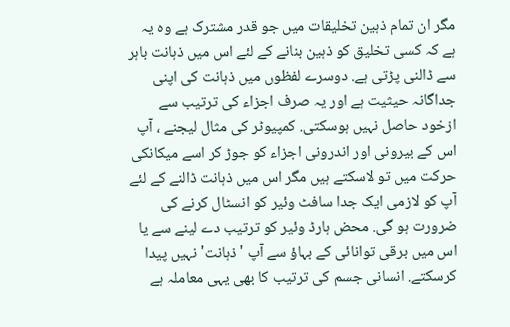مگر ان تمام ذہین تخلیقات میں جو قدر مشترک ہے وہ یہ ہے کہ کسی تخلیق کو ذہین بنانے کے لئے اس میں ذہانت باہر سے ڈالنی پڑتی ہے. دوسرے لفظوں میں ذہانت کی اپنی جداگانہ حیثیت ہے اور یہ صرف اجزاء کی ترتیب سے ازخود حاصل نہیں ہوسکتی. کمپیوٹر کی مثال لیجنے ، آپ اس کے بیرونی اور اندرونی اجزاء کو جوڑ کر اسے میکانکی حرکت میں تو لاسکتے ہیں مگر اس میں ذہانت ڈالنے کے لئے آپ کو لازمی ایک جدا سافٹ وئیر کو انسٹال کرنے کی ضرورت ہو گی. محض ہارڈ وئیر کو ترتیب دے لینے سے یا اس میں برقی توانائی کے بہاؤ سے آپ 'ذہانت' نہیں پیدا کرسکتے. انسانی جسم کی ترتیب کا بھی یہی معاملہ ہے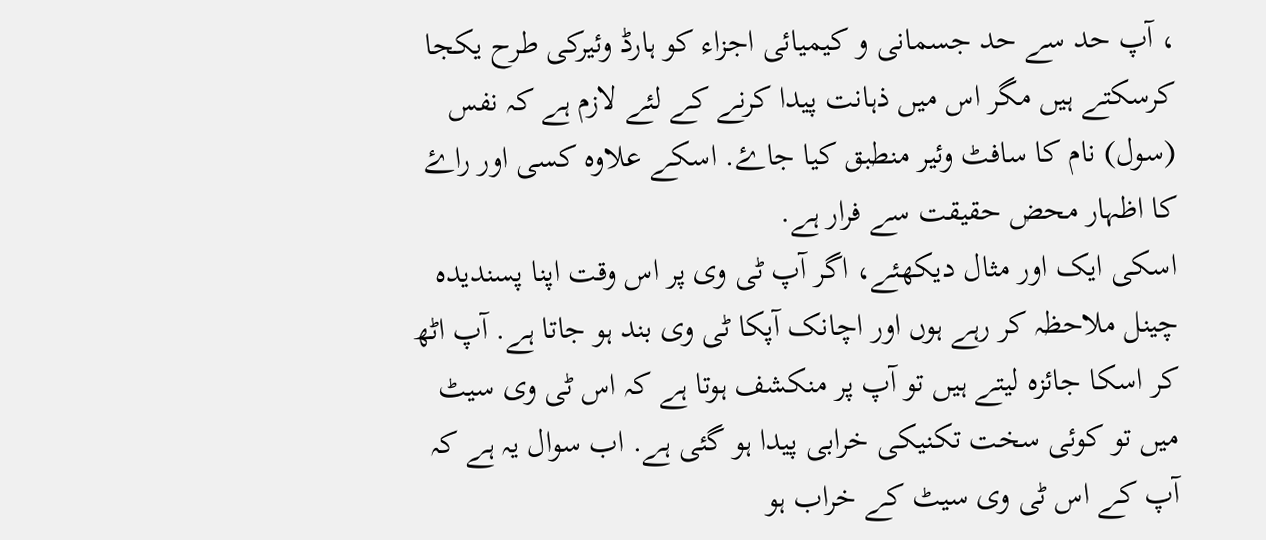، آپ حد سے حد جسمانی و کیمیائی اجزاء کو ہارڈ وئیرکی طرح یکجا کرسکتے ہیں مگر اس میں ذہانت پیدا کرنے کے لئے لازم ہے کہ نفس (سول) نام کا سافٹ وئیر منطبق کیا جاۓ. اسکے علاوہ کسی اور راۓ کا اظہار محض حقیقت سے فرار ہے.
اسکی ایک اور مثال دیکھئے، اگر آپ ٹی وی پر اس وقت اپنا پسندیدہ چینل ملاحظہ کر رہے ہوں اور اچانک آپکا ٹی وی بند ہو جاتا ہے. آپ اٹھ کر اسکا جائزہ لیتے ہیں تو آپ پر منکشف ہوتا ہے کہ اس ٹی وی سیٹ میں تو کوئی سخت تکنیکی خرابی پیدا ہو گئی ہے. اب سوال یہ ہے کہ آپ کے اس ٹی وی سیٹ کے خراب ہو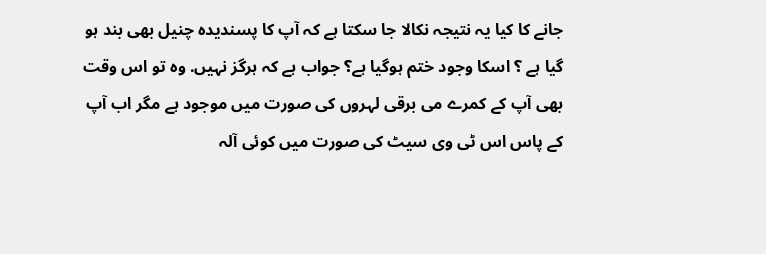جانے کا کیا یہ نتیجہ نکالا جا سکتا ہے کہ آپ کا پسندیدہ چنیل بھی بند ہو گیا ہے ؟ اسکا وجود ختم ہوگیا ہے؟ جواب ہے کہ ہرگز نہیں. وہ تو اس وقت بھی آپ کے کمرے می برقی لہروں کی صورت میں موجود ہے مگر اب آپ کے پاس اس ٹی وی سیٹ کی صورت میں کوئی آلہ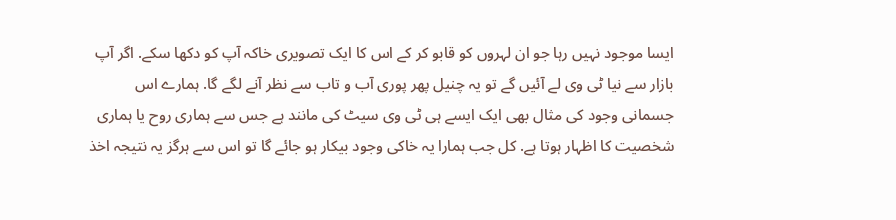ایسا موجود نہیں رہا جو ان لہروں کو قابو کر کے اس کا ایک تصویری خاکہ آپ کو دکھا سکے. اگر آپ بازار سے نیا ٹی وی لے آئیں گے تو یہ چنیل پھر پوری آب و تاب سے نظر آنے لگے گا. ہمارے اس جسمانی وجود کی مثال بھی ایک ایسے ہی ٹی وی سیٹ کی مانند ہے جس سے ہماری روح یا ہماری شخصیت کا اظہار ہوتا ہے. کل جب ہمارا یہ خاکی وجود بیکار ہو جائے گا تو اس سے ہرگز یہ نتیجہ اخذ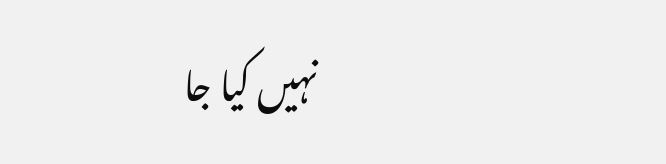نہیں کیا جا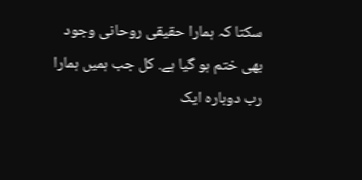سکتا کہ ہمارا حقیقی روحانی وجود بھی ختم ہو گیا ہے. کل جب ہمیں ہمارا رب دوبارہ ایک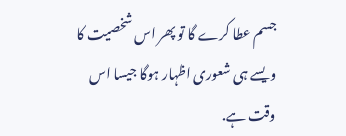جسم عطا کرے گا تو پھر اس شخصیت کا ویسے ہی شعوری اظہار ہوگا جیسا اس وقت ہے.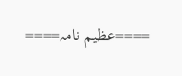====عظیم نامہ====